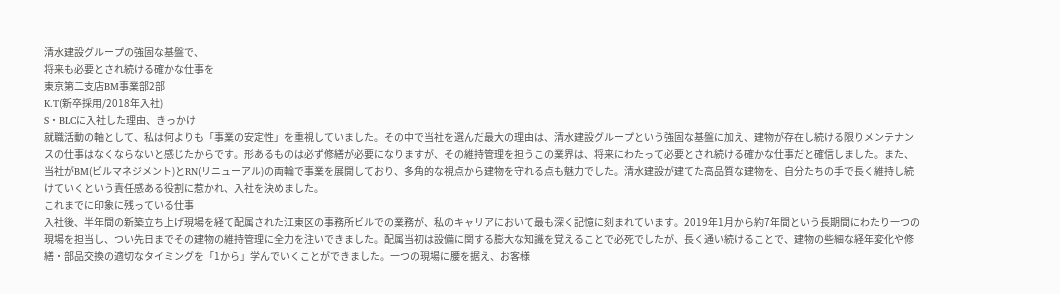清水建設グループの強固な基盤で、
将来も必要とされ続ける確かな仕事を
東京第二支店BM事業部2部
K.T(新卒採用/2018年入社)
S・BLCに入社した理由、きっかけ
就職活動の軸として、私は何よりも「事業の安定性」を重視していました。その中で当社を選んだ最大の理由は、清水建設グループという強固な基盤に加え、建物が存在し続ける限りメンテナンスの仕事はなくならないと感じたからです。形あるものは必ず修繕が必要になりますが、その維持管理を担うこの業界は、将来にわたって必要とされ続ける確かな仕事だと確信しました。また、当社がBM(ビルマネジメント)とRN(リニューアル)の両輪で事業を展開しており、多角的な視点から建物を守れる点も魅力でした。清水建設が建てた高品質な建物を、自分たちの手で長く維持し続けていくという責任感ある役割に惹かれ、入社を決めました。
これまでに印象に残っている仕事
入社後、半年間の新築立ち上げ現場を経て配属された江東区の事務所ビルでの業務が、私のキャリアにおいて最も深く記憶に刻まれています。2019年1月から約7年間という長期間にわたり一つの現場を担当し、つい先日までその建物の維持管理に全力を注いできました。配属当初は設備に関する膨大な知識を覚えることで必死でしたが、長く通い続けることで、建物の些細な経年変化や修繕・部品交換の適切なタイミングを「1から」学んでいくことができました。一つの現場に腰を据え、お客様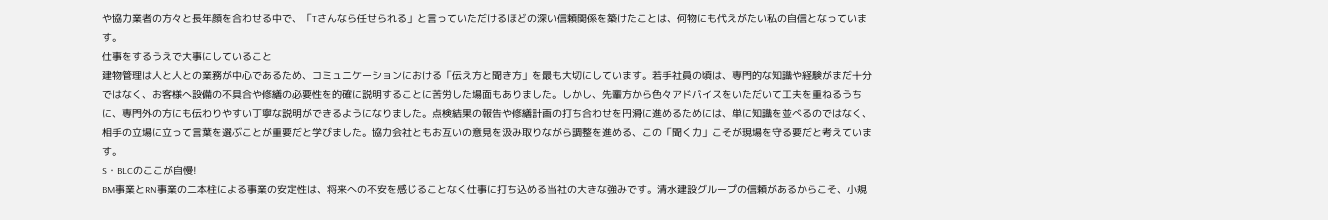や協力業者の方々と長年顔を合わせる中で、「Tさんなら任せられる」と言っていただけるほどの深い信頼関係を築けたことは、何物にも代えがたい私の自信となっています。
仕事をするうえで大事にしていること
建物管理は人と人との業務が中心であるため、コミュニケーションにおける「伝え方と聞き方」を最も大切にしています。若手社員の頃は、専門的な知識や経験がまだ十分ではなく、お客様へ設備の不具合や修繕の必要性を的確に説明することに苦労した場面もありました。しかし、先輩方から色々アドバイスをいただいて工夫を重ねるうちに、専門外の方にも伝わりやすい丁寧な説明ができるようになりました。点検結果の報告や修繕計画の打ち合わせを円滑に進めるためには、単に知識を並べるのではなく、相手の立場に立って言葉を選ぶことが重要だと学びました。協力会社ともお互いの意見を汲み取りながら調整を進める、この「聞く力」こそが現場を守る要だと考えています。
S・BLCのここが自慢!
BM事業とRN事業の二本柱による事業の安定性は、将来への不安を感じることなく仕事に打ち込める当社の大きな強みです。清水建設グループの信頼があるからこそ、小規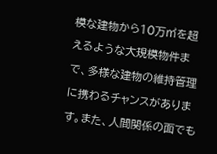模な建物から10万㎡を超えるような大規模物件まで、多様な建物の維持管理に携わるチャンスがあります。また、人間関係の面でも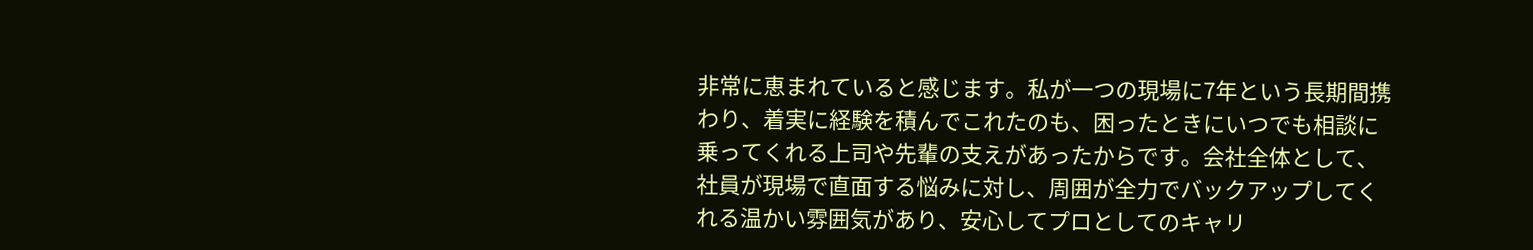非常に恵まれていると感じます。私が一つの現場に7年という長期間携わり、着実に経験を積んでこれたのも、困ったときにいつでも相談に乗ってくれる上司や先輩の支えがあったからです。会社全体として、社員が現場で直面する悩みに対し、周囲が全力でバックアップしてくれる温かい雰囲気があり、安心してプロとしてのキャリ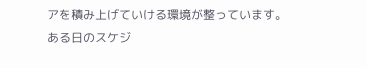アを積み上げていける環境が整っています。
ある日のスケジ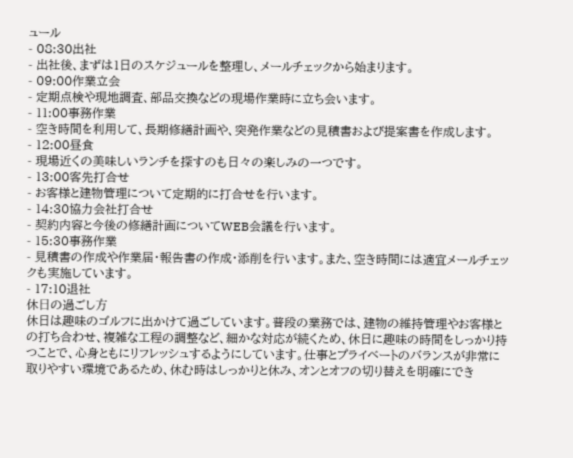ュール
- 08:30出社
- 出社後、まずは1日のスケジュールを整理し、メールチェックから始まります。
- 09:00作業立会
- 定期点検や現地調査、部品交換などの現場作業時に立ち会います。
- 11:00事務作業
- 空き時間を利用して、長期修繕計画や、突発作業などの見積書および提案書を作成します。
- 12:00昼食
- 現場近くの美味しいランチを探すのも日々の楽しみの一つです。
- 13:00客先打合せ
- お客様と建物管理について定期的に打合せを行います。
- 14:30協力会社打合せ
- 契約内容と今後の修繕計画についてWEB会議を行います。
- 15:30事務作業
- 見積書の作成や作業届・報告書の作成・添削を行います。また、空き時間には適宜メールチェックも実施しています。
- 17:10退社
休⽇の過ごし⽅
休日は趣味のゴルフに出かけて過ごしています。普段の業務では、建物の維持管理やお客様との打ち合わせ、複雑な工程の調整など、細かな対応が続くため、休日に趣味の時間をしっかり持つことで、心身ともにリフレッシュするようにしています。仕事とプライベートのバランスが非常に取りやすい環境であるため、休む時はしっかりと休み、オンとオフの切り替えを明確にでき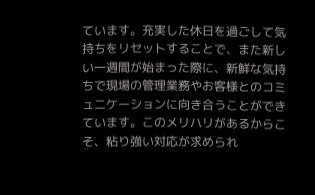ています。充実した休日を過ごして気持ちをリセットすることで、また新しい一週間が始まった際に、新鮮な気持ちで現場の管理業務やお客様とのコミュニケーションに向き合うことができています。このメリハリがあるからこそ、粘り強い対応が求められ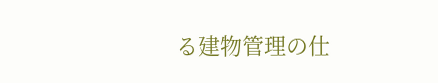る建物管理の仕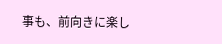事も、前向きに楽し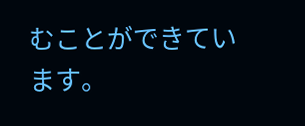むことができています。